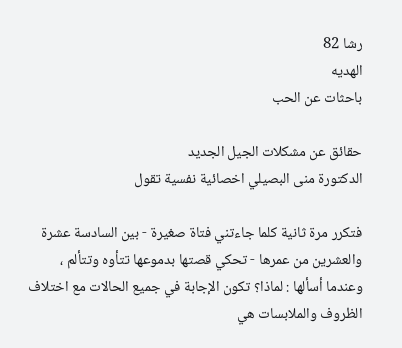رشا 82
الهديه
باحثات عن الحب

حقائق عن مشكلات الجيل الجديد
الدكتورة منى البصيلي اخصائية نفسية تقول

فتكرر مرة ثانية كلما جاءتني فتاة صغيرة - بين السادسة عشرة والعشرين من عمرها - تحكي قصتها بدموعها تتأوه وتتألم ، وعندما أسألها : لماذا؟ تكون الإجابة في جميع الحالات مع اختلاف الظروف والملابسات هي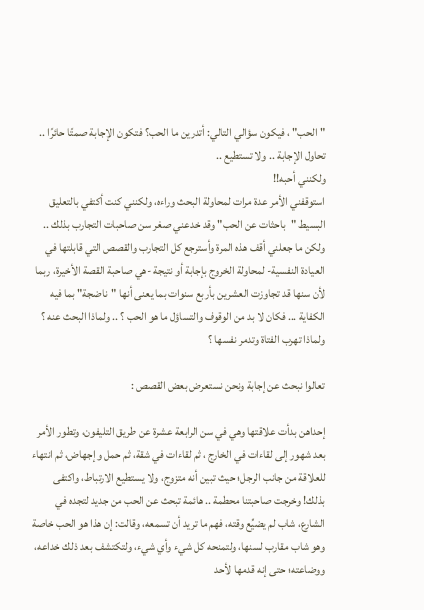"الحب" ، فيكون سؤالي التالي: أتدرين ما الحب؟ فتكون الإجابة صمتًا حائرًا .. تحاول الإجابة .. ولا تستطيع ..
ولكنني أحبه!!
استوقفني الأمر عدة مرات لمحاولة البحث وراءه، ولكنني كنت أكتفي بالتعليق البسيط "باحثات عن الحب" وقد خدعني صغر سن صاحبات التجارب بذلك .. ولكن ما جعلني أقف هذه المرة وأسترجع كل التجارب والقصص التي قابلتها في العيادة النفسية- لمحاولة الخروج بإجابة أو نتيجة -هي صاحبة القصة الأخيرة، ربما لأن سنها قد تجاوزت العشرين بأربع سنوات بما يعنى أنها "ناضجة" بما فيه الكفاية ... فكان لا بد من الوقوف والتساؤل ما هو الحب ؟ .. ولماذا البحث عنه ؟ ولماذا تهرب الفتاة وتدمر نفسها ؟

تعالوا نبحث عن إجابة ونحن نستعرض بعض القصص :

إحداهن بدأت علاقتها وهي في سن الرابعة عشرة عن طريق التليفون، وتطور الأمر بعد شهور إلى لقاءات في الخارج ، ثم لقاءات في شقة، ثم حمل وإجهاض، ثم انتهاء للعلاقة من جانب الرجل؛ حيث تبين أنه متزوج، ولا يستطيع الارتباط، واكتفى بذلك! وخرجت صاحبتنا محطمة .. هائمة تبحث عن الحب من جديد لتجده في الشارع، شاب لم يضيِّع وقته، فهم ما تريد أن تسمعه، وقالت: إن هذا هو الحب خاصة وهو شاب مقارب لسنها، ولتمنحه كل شيء وأي شيء، ولتكتشف بعد ذلك خداعه، ووضاعته؛ حتى إنه قدمها لأحد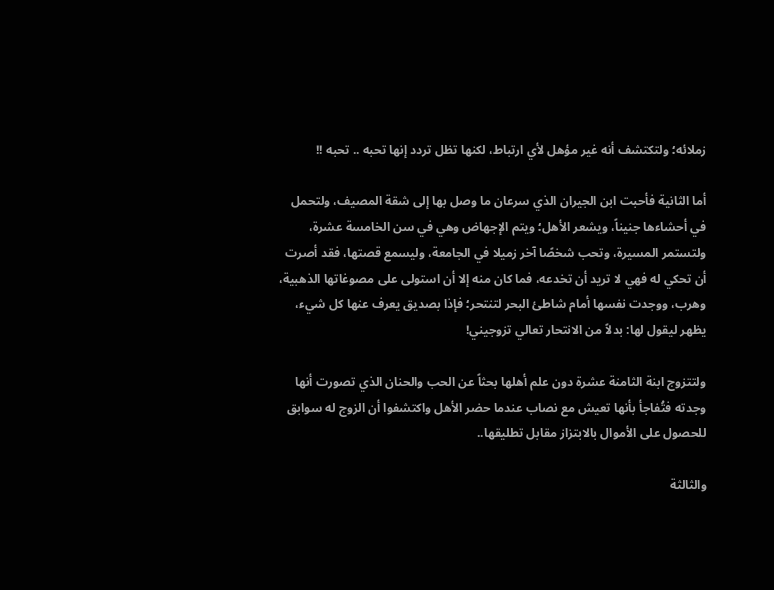زملائه؛ ولتكتشف أنه غير مؤهل لأي ارتباط، لكنها تظل تردد إنها تحبه .. تحبه !!

أما الثانية فأحبت ابن الجيران الذي سرعان ما وصل بها إلى شقة المصيف، ولتحمل في أحشاءها جنيناً، ويشعر الأهل؛ ويتم الإجهاض وهي في سن الخامسة عشرة، ولتستمر المسيرة، وتحب شخصًا آخر زميلا في الجامعة، وليسمع قصتها، فقد أصرت أن تحكي له فهي لا تريد أن تخدعه، فما كان منه إلا أن استولى على مصوغاتها الذهبية، وهرب، ووجدت نفسها أمام شاطئ البحر لتنتحر؛ فإذا بصديق يعرف عنها كل شيء، يظهر ليقول لها: بدلاً من الانتحار تعالي تزوجيني!

ولتتزوج ابنة الثامنة عشرة دون علم أهلها بحثاً عن الحب والحنان الذي تصورت أنها وجدته فتُفاجأ بأنها تعيش مع نصاب عندما حضر الأهل واكتشفوا أن الزوج له سوابق للحصول على الأموال بالابتزاز مقابل تطليقها..

والثالثة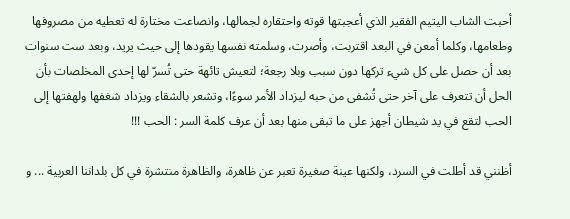أحبت الشاب اليتيم الفقير الذي أعجبتها قوته واحتقاره لجمالها، وانصاعت مختارة له تعطيه من مصروفها وطعامها، وكلما أمعن في البعد اقتربت، وأصرت، وسلمته نفسها يقودها إلى حيث يريد، وبعد ست سنوات بعد أن حصل على كل شيء تركها دون سبب وبلا رجعة؛ لتعيش تائهة حتى تُسرّ لها إحدى المخلصات بأن الحل أن تتعرف على آخر حتى تُشفى من حبه ليزداد الأمر سوءًا، وتشعر بالشقاء ويزداد شغفها ولهفتها إلى الحب لتقع في يد شيطان أجهز على ما تبقى منها بعد أن عرف كلمة السر : الحب !!!

أظنني قد أطلت في السرد، ولكنها عينة صغيرة تعبر عن ظاهرة، والظاهرة منتشرة في كل بلداننا العربية ... و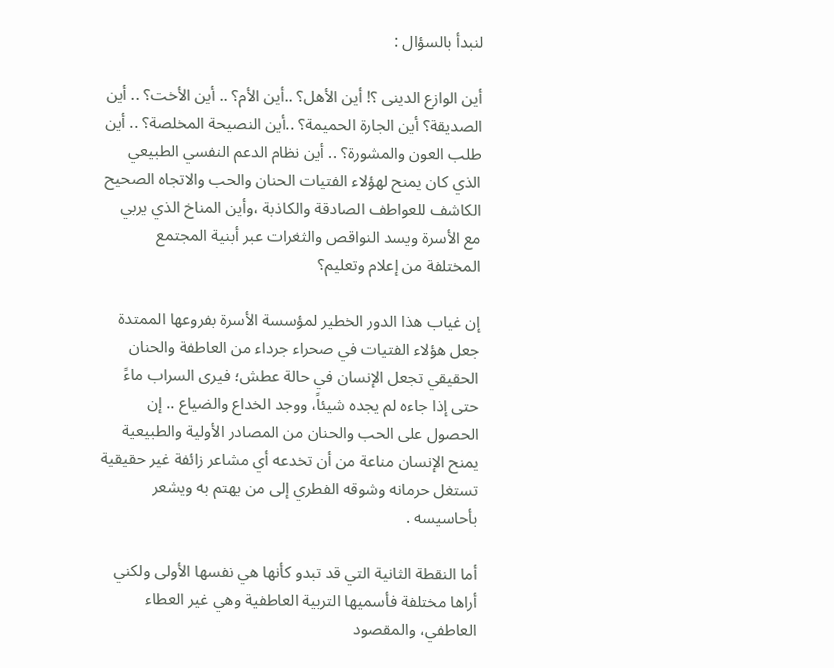لنبدأ بالسؤال :

أين الوازع الدينى ؟! أين الأهل؟ ..أين الأم؟ .. أين الأخت؟ .. أين الصديقة؟ أين الجارة الحميمة؟ ..أين النصيحة المخلصة؟ .. أين طلب العون والمشورة؟ .. أين نظام الدعم النفسي الطبيعي الذي كان يمنح لهؤلاء الفتيات الحنان والحب والاتجاه الصحيح الكاشف للعواطف الصادقة والكاذبة ،وأين المناخ الذي يربي مع الأسرة ويسد النواقص والثغرات عبر أبنية المجتمع المختلفة من إعلام وتعليم؟

إن غياب هذا الدور الخطير لمؤسسة الأسرة بفروعها الممتدة جعل هؤلاء الفتيات في صحراء جرداء من العاطفة والحنان الحقيقي تجعل الإنسان في حالة عطش؛ فيرى السراب ماءً حتى إذا جاءه لم يجده شيئاً، ووجد الخداع والضياع .. إن الحصول على الحب والحنان من المصادر الأولية والطبيعية يمنح الإنسان مناعة من أن تخدعه أي مشاعر زائفة غير حقيقية تستغل حرمانه وشوقه الفطري إلى من يهتم به ويشعر بأحاسيسه .

أما النقطة الثانية التي قد تبدو كأنها هي نفسها الأولى ولكني أراها مختلفة فأسميها التربية العاطفية وهي غير العطاء العاطفي، والمقصود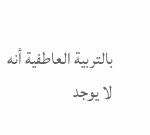بالتربية العاطفية أنه لا يوجد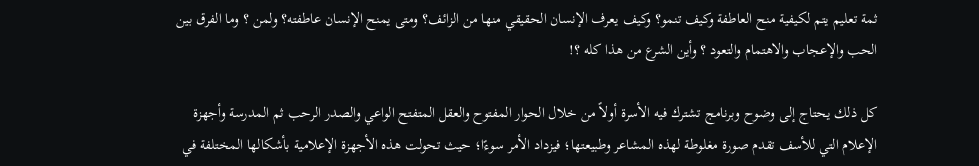ثمة تعليم يتم لكيفية منح العاطفة وكيف تنمو؟ وكيف يعرف الإنسان الحقيقي منها من الزائف؟ ومتى يمنح الإنسان عاطفته؟ ولمن ؟ وما الفرق بين الحب والإعجاب والاهتمام والتعود ؟ وأين الشرع من هذا كله ؟!

كل ذلك يحتاج إلى وضوح وبرنامج تشترك فيه الأسرة أولاً من خلال الحوار المفتوح والعقل المتفتح الواعي والصدر الرحب ثم المدرسة وأجهزة الإعلام التي للأسف تقدم صورة مغلوطة لهذه المشاعر وطبيعتها؛ فيزداد الأمر سوءًا؛ حيث تحولت هذه الأجهزة الإعلامية بأشكالها المختلفة في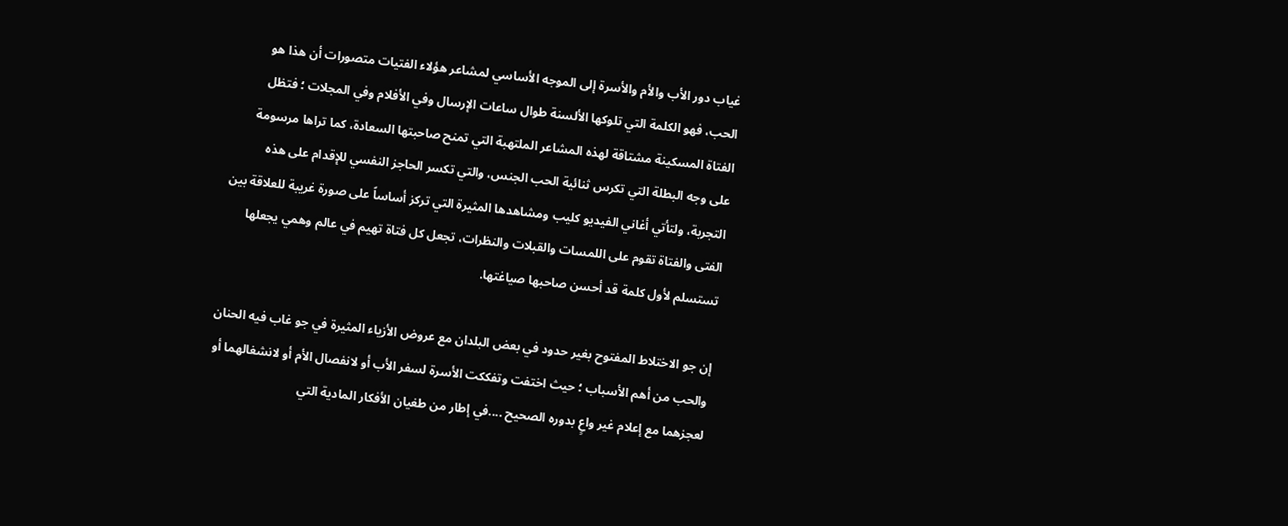غياب دور الأب والأم والأسرة إلى الموجه الأساسي لمشاعر هؤلاء الفتيات متصورات أن هذا هو الحب، فهو الكلمة التي تلوكها الألسنة طوال ساعات الإرسال وفي الأفلام وفي المجلات ؛ فتظل الفتاة المسكينة مشتاقة لهذه المشاعر الملتهبة التي تمنح صاحبتها السعادة، كما تراها مرسومة على وجه البطلة التي تكرس ثنائية الحب الجنس، والتي تكسر الحاجز النفسي للإقدام على هذه التجربة، ولتأتي أغاني الفيديو كليب ومشاهدها المثيرة التي تركز أساساً على صورة غريبة للعلاقة بين الفتى والفتاة تقوم على اللمسات والقبلات والنظرات، تجعل كل فتاة تهيم في عالم وهمي يجعلها تستسلم لأول كلمة قد أحسن صاحبها صياغتها.

إن جو الاختلاط المفتوح بغير حدود في بعض البلدان مع عروض الأزياء المثيرة في جو غاب فيه الحنان والحب من أهم الأسباب ؛ حيث اختفت وتفككت الأسرة لسفر الأب أو لانفصال الأم أو لانشغالهما أو لعجزهما مع إعلام غير واعٍ بدوره الصحيح ....في إطار من طغيان الأفكار المادية التي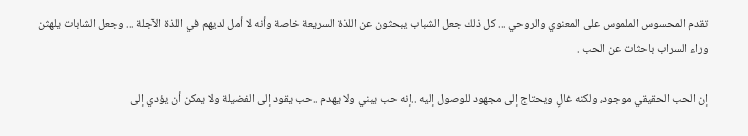تقدم المحسوس الملموس على المعنوي والروحي ... كل ذلك جعل الشباب يبحثون عن اللذة السريعة خاصة وأنه لا أمل لديهم في اللذة الآجلة ... وجعل الشابات يلهثن وراء السراب باحثات عن الحب .

إن الحب الحقيقي موجود، ولكنه غالٍ ويحتاج إلى مجهود للوصول إليه ..إنه حب يبني ولا يهدم ..حب يقود إلى الفضيلة ولا يمكن أن يؤدي إلى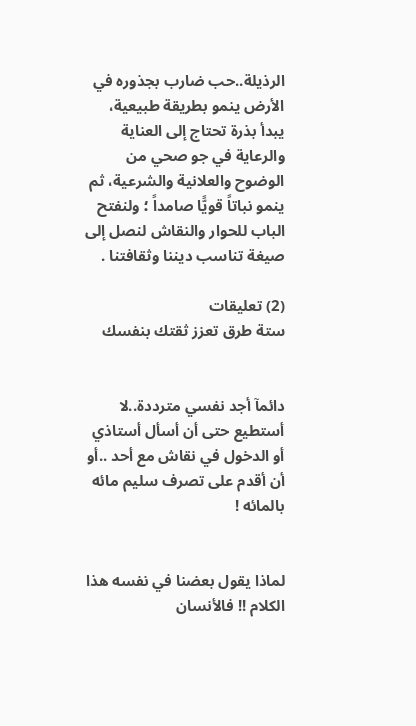الرذيلة..حب ضارب بجذوره في الأرض ينمو بطريقة طبيعية، يبدأ بذرة تحتاج إلى العناية والرعاية في جو صحي من الوضوح والعلانية والشرعية، ثم ينمو نباتاً قويًّا صامداً ؛ ولنفتح الباب للحوار والنقاش لنصل إلى صيغة تناسب ديننا وثقافتنا .

(2) تعليقات
ستة طرق تعزز ثقتك بنفسك


دائمآ أجد نفسي مترددة..لا أستطيع حتى أن أسأل أستاذي  أو الدخول في نقاش مع أحد ..أو أن أقدم على تصرف سليم مائه بالمائه !


لماذا يقول بعضنا في نفسه هذا الكلام !! فالأنسان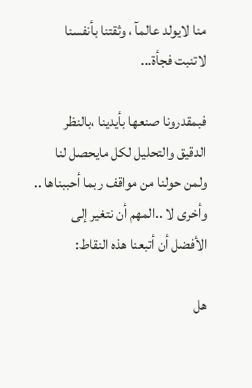منا لايولد عالمآ ، وثقتنا بأنفسنا لاتنبت فجأة...

فبمقدرونا صنعها بأيدينا ،بالنظر الدقيق والتحليل لكل مايحصل لنا ولمن حولنا من مواقف ربما أحببناها ..
وأخرى لا ..المهم أن نتغير إلى الأفضل أن أتبعنا هذه النقاط:

هل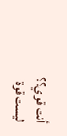أنت قوي؟؟
ليست قوة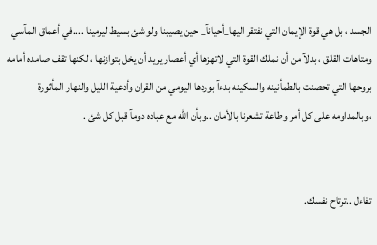الجسد ، بل هي قوة الإيمان التي نفتقر اليها_أحيانآ_ حين يصيبنا ولو شئ بسيط ليرمينا ....في أعماق المآسي ومتاهات القلق ، بدلآ من أن نملك القوة التي لاتهزها أي أعصار يريد أن يخل بتوازنها ، لكنها تقف صامده أمامه بروحها التي تحصنت بالطمأنينه والسكينه بدءآ بوردها اليومي من القران وأدعية الليل والنهار المأثورة ،وبالمداومه على كل أمر وطاعة تشعرنا بالأمان ..وبأن الله مع عباده دومآ قبل كل شئ .


تفاءل ..ترتاح نفسك.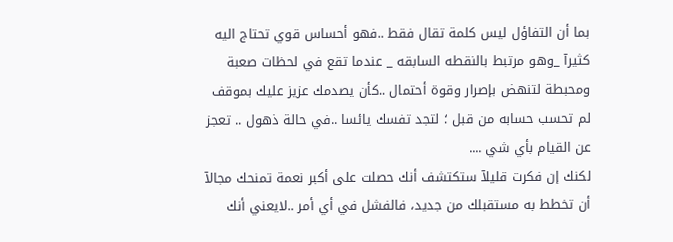بما أن التفاؤل ليس كلمة تقال فقط ..فهو أحساس قوي تحتاج اليه كثيرآ _وهو مرتبط بالنقطه السابقه _ عندما تقع في لحظات صعبة ومحبطة لتنهض بإصرار وقوة أحتمال ..كأن يصدمك عزيز عليك بموقف لم تحسب حسابه من قبل ؛ لتجد تفسك يائسا ..في حالة ذهول .. تعجز عن القيام بأي شي ....
لكنك إن فكرت قليلآ ستكتشف أنك حصلت على أكبر نعمة تمنحك مجالآ أن تخطط به مستقبلك من جديد، فالفشل في أي أمر ..لايعني أنك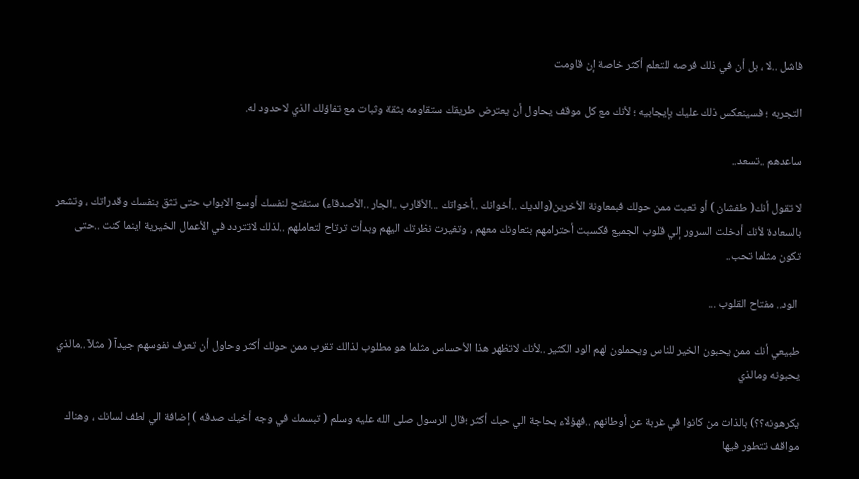فاشل ..لا ، بل أن في ذلك فرصه للتعلم أكثر خاصة إن قاومت

التجربه ؛ فسينعكس ذلك عليك بإيجابيه ؛ لأنك مع كل موقف يحاول أن يعترض طريقك ستقاومه بثقة وثبات مع تفاؤلك الذي لاحدود له.

ساعدهم ..تسعد..

لا تقول أنك( طفشان ) أو تعبت ممن حولك فبمعاونة الأخرين(والديك ..أخوانك ..أخواتك ...الأقارب ..الجار ..الأصدقاء) ستفتح لنفسك أوسع الابواب حتى تثق بنفسك وقدراتك ، وتشعر بالسعادة لأنك أدخلت السرور إلي قلوب الجميع فكسبت أحترامهم بتعاونك معهم ، وتغيرت نظرتك اليهم وبدأت ترتاح لتعاملهم ..لذلك لاتتردد في الأعمال الخيرية اينما كنت ..حتى تكون مثلما تحب..

 الود.. مفتاح القلوب ...

طبيعي أنك ممن يحبون الخير للناس ويحملون لهم الود الكثير ..لأنك لاتظهر هذا الأحساس مثلما هو مطلوب لذالك تقرب ممن حولك أكثر وحاول أن تعرف نفوسهم جيدآ ( مثلآ ..مالذي يحبونه ومالذي

يكرهونه؟؟) بالذات من كانوا في غربة عن أوطانهم ..فهؤلاء بحاجة الي حبك أكثر ؛قال الرسول صلى الله عليه وسلم ( تبسمك في وجه أخيك صدقه ) إضافة الي لطف لسانك ، وهناك مواقف تتطور فيها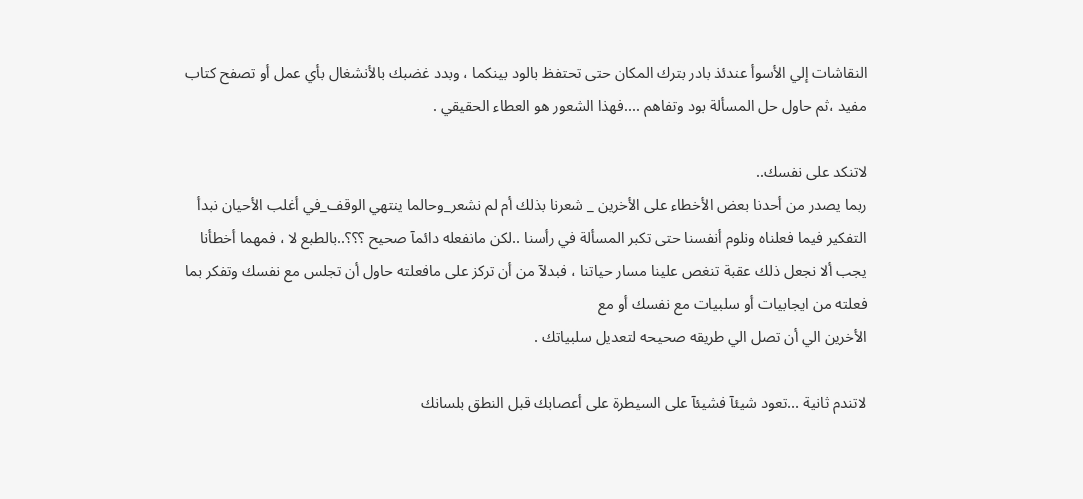النقاشات إلي الأسوأ عندئذ بادر بترك المكان حتى تحتفظ بالود بينكما ، وبدد غضبك بالأنشغال بأي عمل أو تصفح كتاب مفيد ،ثم حاول حل المسألة بود وتفاهم ....فهذا الشعور هو العطاء الحقيقي .

لاتنكد على نفسك..
ربما يصدر من أحدنا بعض الأخطاء على الأخرين _ شعرنا بذلك أم لم نشعر_وحالما ينتهي الوقف_في أغلب الأحيان نبدأ التفكير فيما فعلناه ونلوم أنفسنا حتى تكبر المسألة في رأسنا ..لكن مانفعله دائمآ صحيح ؟؟؟..بالطبع لا ، فمهما أخطأنا يجب ألا نجعل ذلك عقبة تنغص علينا مسار حياتنا ، فبدلآ من أن تركز على مافعلته حاول أن تجلس مع نفسك وتفكر بما فعلته من ايجابيات أو سلبيات مع نفسك أو مع
الأخرين الي أن تصل الي طريقه صحيحه لتعديل سلبياتك .

لاتندم ثانية ...تعود شيئآ فشيئآ على السيطرة على أعصابك قبل النطق بلسانك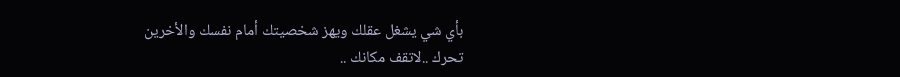بأي شي يشغل عقلك ويهز شخصيتك أمام نفسك والأخرين
تحرك ..لاتقف مكانك ..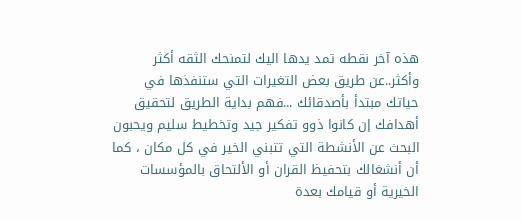هذه آخر نقطه تمد يدها اليك لتمنحك الثقه أكثر وأكثر..عن طريق بعض التغيرات التي ستنفذها في حياتك مبتدأ بأصدقائك ...فهم بداية الطريق لتحقيق أهدافك إن كانوا ذوو تفكير جيد وتخطيط سليم ويحبون البحث عن الأنشطة التي تتبني الخير في كل مكان ، كما أن أنشغالك بتحفيظ القران أو الألتحاق بالمؤسسات الخيرية أو قيامك بعدة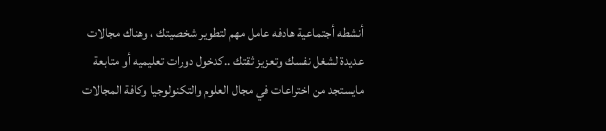أنشطه أجتماعية هادفه عامل مهم لتطوير شخصيتك ، وهناك مجالات عديدة لشغل نفسك وتعزيز ثقتك ..كدخول دورات تعليميه أو متابعة مايستجد من اختراعات في مجال العلوم والتكنولوجيا وكافة المجالات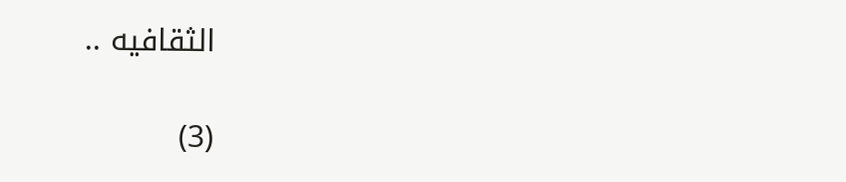الثقافيه ..

(3)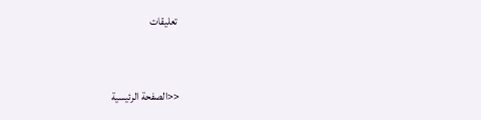تعليقات


<<الصفحة الرئيسية